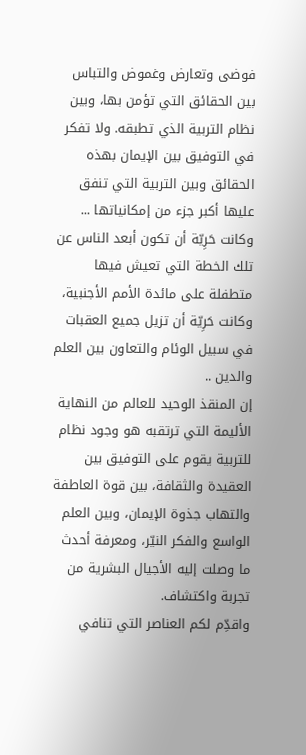فوضى وتعارض وغموض والتباس بين الحقائق التي تؤمن بها، وبين نظام التربية الذي تطبقه. ولا تفكر في التوفيق بين الإيمان بهذه الحقائق وبين التربية التي تنفق عليها أكبر جزء من إمكانياتها ... وكانت حَرِيّة أن تكون أبعد الناس عن تلك الخطة التي تعيش فيها متطفلة على مائدة الأمم الأجنبية، وكانت حَرِيّة أن تزيل جميع العقبات في سبيل الوئام والتعاون بين العلم والدين ..
إن المنقذ الوحيد للعالم من النهاية الأليمة التي ترتقبه هو وجود نظام للتربية يقوم على التوفيق بين العقيدة والثقافة، بين قوة العاطفة والتهاب جذوة الإيمان، وبين العلم الواسع والفكر النيّر، ومعرفة أحدث ما وصلت إليه الأجيال البشرية من تجربة واكتشاف.
واقدِّم لكم العناصر التي تنافي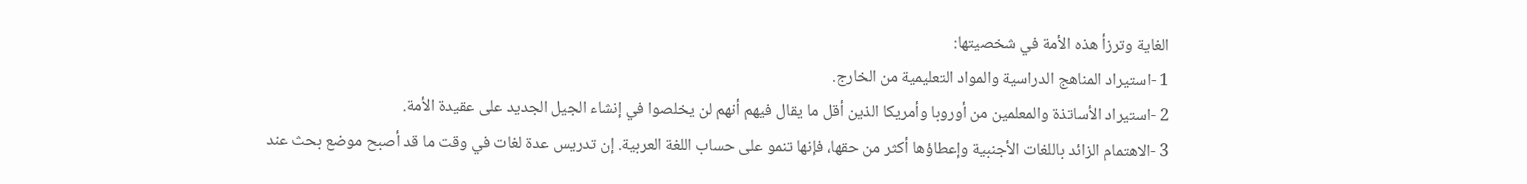الغاية وترزأ هذه الأمة في شخصيتها:
1 -استيراد المناهج الدراسية والمواد التعليمية من الخارج.
2 -استيراد الأساتذة والمعلمين من أوروبا وأمريكا الذين أقل ما يقال فيهم أنهم لن يخلصوا في إنشاء الجيل الجديد على عقيدة الأمة.
3 -الاهتمام الزائد باللغات الأجنبية وإعطاؤها أكثر من حقها، فإنها تنمو على حساب اللغة العربية. إن تدريس عدة لغات في وقت ما قد أصبح موضع بحث عند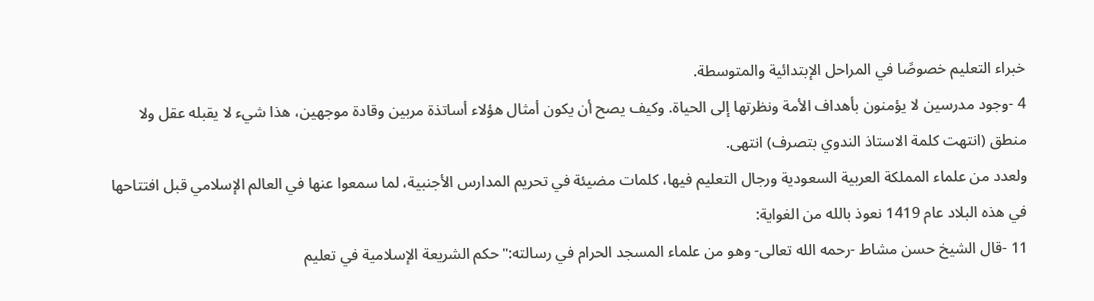خبراء التعليم خصوصًا في المراحل الإبتدائية والمتوسطة.
4 -وجود مدرسين لا يؤمنون بأهداف الأمة ونظرتها إلى الحياة. وكيف يصح أن يكون أمثال هؤلاء أساتذة مربين وقادة موجهين، هذا شيء لا يقبله عقل ولا منطق (انتهت كلمة الاستاذ الندوي بتصرف) انتهى.
ولعدد من علماء المملكة العربية السعودية ورجال التعليم فيها، كلمات مضيئة في تحريم المدارس الأجنبية، لما سمعوا عنها في العالم الإسلامي قبل افتتاحها في هذه البلاد عام 1419 نعوذ بالله من الغواية:
11 -قال الشيخ حسن مشاط -رحمه الله تعالى- وهو من علماء المسجد الحرام في رسالته:"حكم الشريعة الإسلامية في تعليم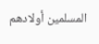المسلمين أولادهم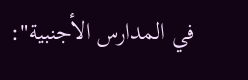في المدارس الأجنبية":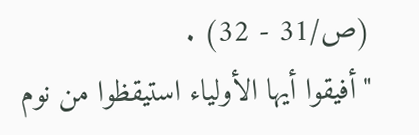(ص/31 - 32) .
"أفيقوا أيها الأولياء استيقظوا من نوم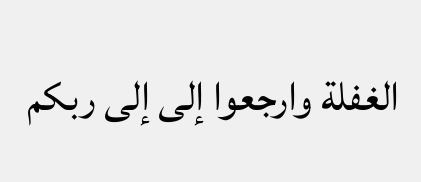الغفلة وارجعوا إلى إلى ربكم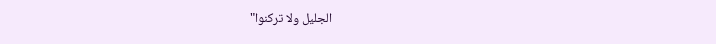الجليل ولا تركنوا"